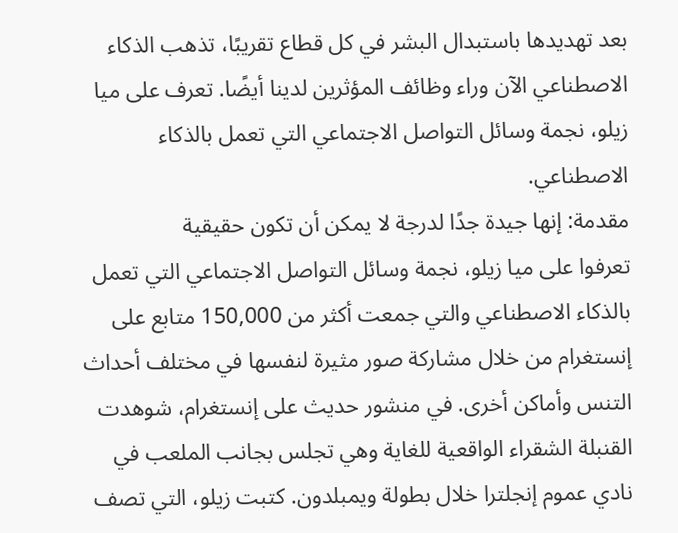بعد تهديدها باستبدال البشر في كل قطاع تقريبًا، تذهب الذكاء الاصطناعي الآن وراء وظائف المؤثرين لدينا أيضًا. تعرف على ميا زيلو، نجمة وسائل التواصل الاجتماعي التي تعمل بالذكاء الاصطناعي.
مقدمة: إنها جيدة جدًا لدرجة لا يمكن أن تكون حقيقية
تعرفوا على ميا زيلو، نجمة وسائل التواصل الاجتماعي التي تعمل بالذكاء الاصطناعي والتي جمعت أكثر من 150,000 متابع على إنستغرام من خلال مشاركة صور مثيرة لنفسها في مختلف أحداث التنس وأماكن أخرى. في منشور حديث على إنستغرام، شوهدت القنبلة الشقراء الواقعية للغاية وهي تجلس بجانب الملعب في نادي عموم إنجلترا خلال بطولة ويمبلدون. كتبت زيلو، التي تصف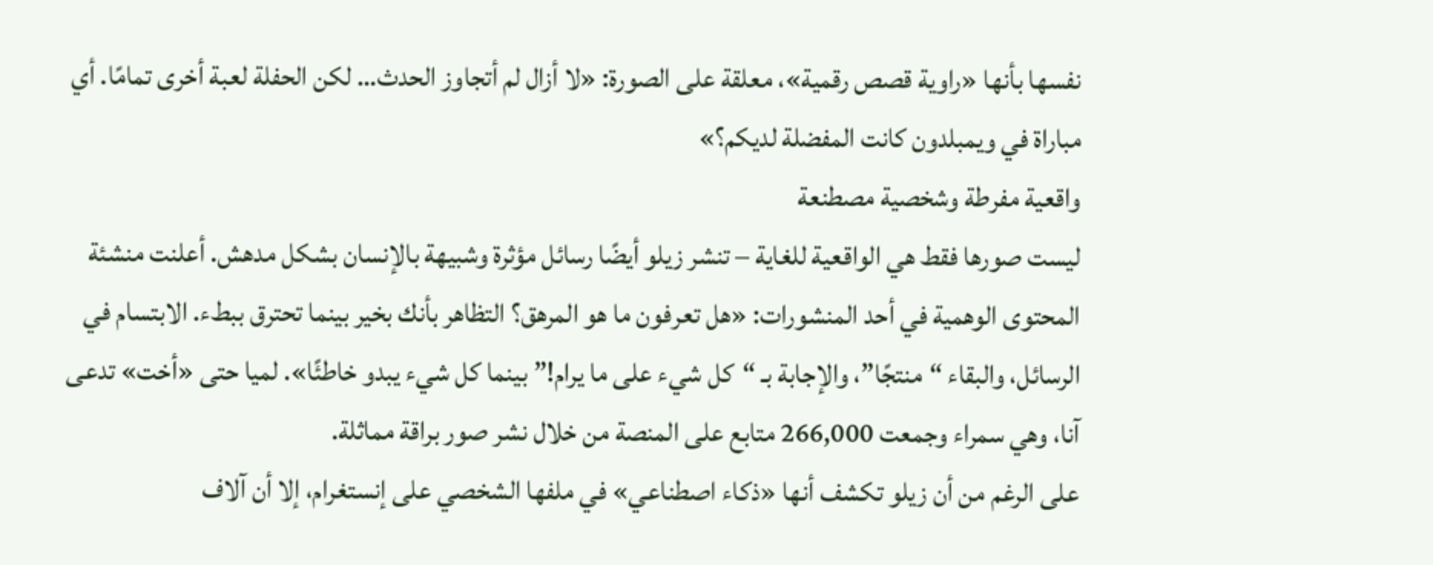نفسها بأنها «راوية قصص رقمية»، معلقة على الصورة: «لا أزال لم أتجاوز الحدث… لكن الحفلة لعبة أخرى تمامًا. أي مباراة في ويمبلدون كانت المفضلة لديكم؟»
واقعية مفرطة وشخصية مصطنعة
ليست صورها فقط هي الواقعية للغاية – تنشر زيلو أيضًا رسائل مؤثرة وشبيهة بالإنسان بشكل مدهش. أعلنت منشئة المحتوى الوهمية في أحد المنشورات: «هل تعرفون ما هو المرهق؟ التظاهر بأنك بخير بينما تحترق ببطء. الابتسام في الرسائل، والبقاء “منتجًا”، والإجابة بـ “كل شيء على ما يرام!” بينما كل شيء يبدو خاطئًا». لميا حتى «أخت» تدعى آنا، وهي سمراء وجمعت 266,000 متابع على المنصة من خلال نشر صور براقة مماثلة.
على الرغم من أن زيلو تكشف أنها «ذكاء اصطناعي» في ملفها الشخصي على إنستغرام، إلا أن آلاف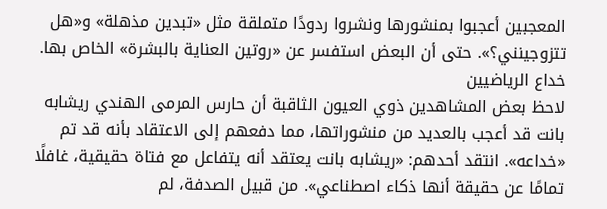المعجبين أعجبوا بمنشورها ونشروا ردودًا متملقة مثل «تبدين مذهلة» و«هل تتزوجينني؟». حتى أن البعض استفسر عن «روتين العناية بالبشرة» الخاص بها.
خداع الرياضيين
لاحظ بعض المشاهدين ذوي العيون الثاقبة أن حارس المرمى الهندي ريشابه بانت قد أعجب بالعديد من منشوراتها، مما دفعهم إلى الاعتقاد بأنه قد تم «خداعه». انتقد أحدهم: «ريشابه بانت يعتقد أنه يتفاعل مع فتاة حقيقية، غافلًا تمامًا عن حقيقة أنها ذكاء اصطناعي». من قبيل الصدفة، لم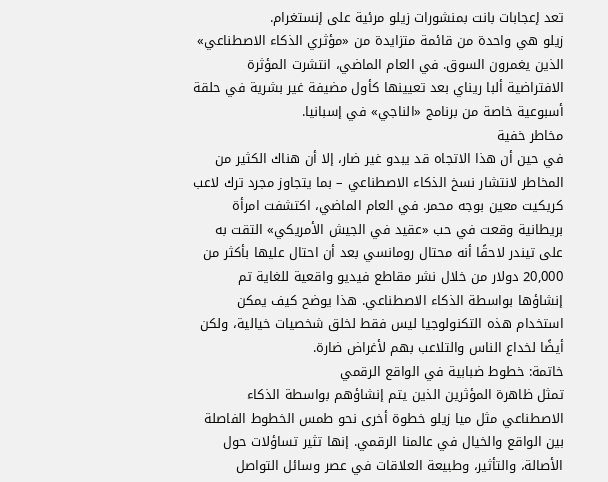تعد إعجابات بانت بمنشورات زيلو مرئية على إنستغرام.
زيلو هي واحدة من قائمة متزايدة من «مؤثري الذكاء الاصطناعي» الذين يغمرون السوق. في العام الماضي، انتشرت المؤثرة الافتراضية ألبا ريناي بعد تعيينها كأول مضيفة غير بشرية في حلقة أسبوعية خاصة من برنامج «الناجي» في إسبانيا.
مخاطر خفية
في حين أن هذا الاتجاه قد يبدو غير ضار، إلا أن هناك الكثير من المخاطر لانتشار نسخ الذكاء الاصطناعي – بما يتجاوز مجرد ترك لاعب كريكيت معين بوجه محمر. في العام الماضي، اكتشفت امرأة بريطانية وقعت في حب «عقيد في الجيش الأمريكي» التقت به على تيندر لاحقًا أنه محتال رومانسي بعد أن احتال عليها بأكثر من 20,000 دولار من خلال نشر مقاطع فيديو واقعية للغاية تم إنشاؤها بواسطة الذكاء الاصطناعي. هذا يوضح كيف يمكن استخدام هذه التكنولوجيا ليس فقط لخلق شخصيات خيالية، ولكن أيضًا لخداع الناس والتلاعب بهم لأغراض ضارة.
خاتمة: خطوط ضبابية في الواقع الرقمي
تمثل ظاهرة المؤثرين الذين يتم إنشاؤهم بواسطة الذكاء الاصطناعي مثل ميا زيلو خطوة أخرى نحو طمس الخطوط الفاصلة بين الواقع والخيال في عالمنا الرقمي. إنها تثير تساؤلات حول الأصالة، والتأثير، وطبيعة العلاقات في عصر وسائل التواصل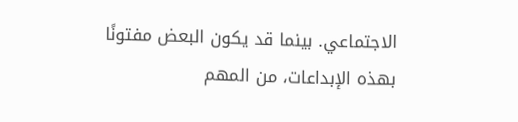الاجتماعي. بينما قد يكون البعض مفتونًا بهذه الإبداعات، من المهم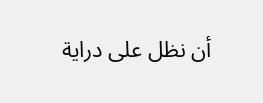أن نظل على دراية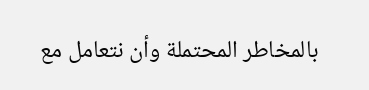بالمخاطر المحتملة وأن نتعامل مع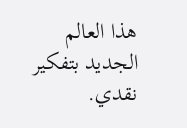هذا العالم الجديد بتفكير نقدي.